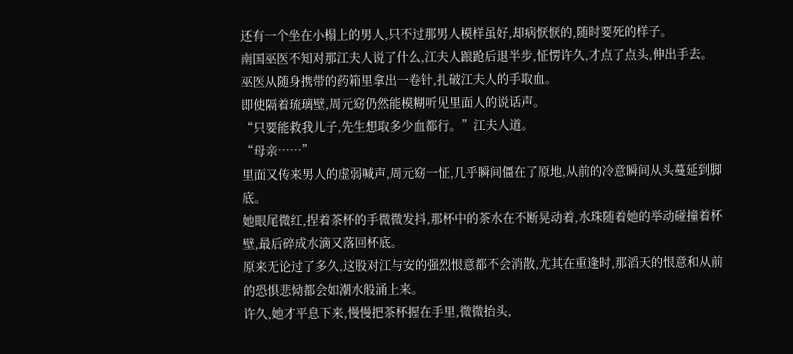还有一个坐在小榻上的男人,只不过那男人模样虽好,却病恹恹的,随时要死的样子。
南国巫医不知对那江夫人说了什么,江夫人踉跄后退半步,怔愣许久,才点了点头,伸出手去。
巫医从随身携带的药箱里拿出一卷针,扎破江夫人的手取血。
即使隔着琉璃壁,周元窈仍然能模糊听见里面人的说话声。
“只要能救我儿子,先生想取多少血都行。”江夫人道。
“母亲……”
里面又传来男人的虚弱喊声,周元窈一怔,几乎瞬间僵在了原地,从前的冷意瞬间从头蔓延到脚底。
她眼尾微红,捏着茶杯的手微微发抖,那杯中的茶水在不断晃动着,水珠随着她的举动碰撞着杯壁,最后碎成水滴又落回杯底。
原来无论过了多久,这股对江与安的强烈恨意都不会消散,尤其在重逢时,那滔天的恨意和从前的恐惧悲恸都会如潮水般涌上来。
许久,她才平息下来,慢慢把茶杯握在手里,微微抬头,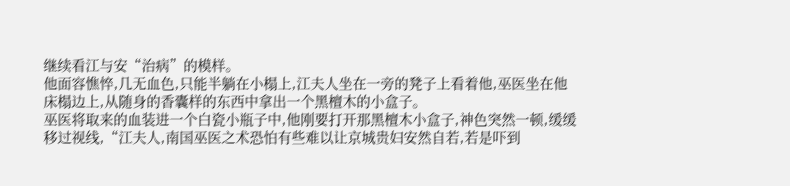继续看江与安“治病”的模样。
他面容憔悴,几无血色,只能半躺在小榻上,江夫人坐在一旁的凳子上看着他,巫医坐在他床榻边上,从随身的香囊样的东西中拿出一个黑檀木的小盒子。
巫医将取来的血装进一个白瓷小瓶子中,他刚要打开那黑檀木小盒子,神色突然一顿,缓缓移过视线,“江夫人,南国巫医之术恐怕有些难以让京城贵妇安然自若,若是吓到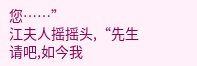您……”
江夫人摇摇头,“先生请吧,如今我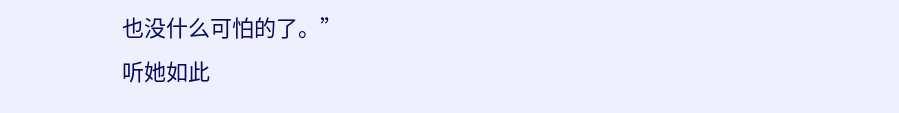也没什么可怕的了。”
听她如此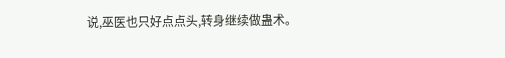说,巫医也只好点点头,转身继续做蛊术。